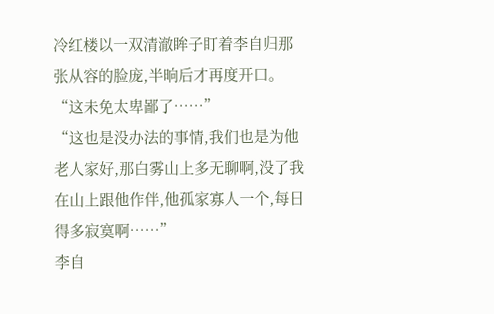冷红楼以一双清澈眸子盯着李自归那张从容的脸庞,半晌后才再度开口。
“这未免太卑鄙了……”
“这也是没办法的事情,我们也是为他老人家好,那白雾山上多无聊啊,没了我在山上跟他作伴,他孤家寡人一个,每日得多寂寞啊……”
李自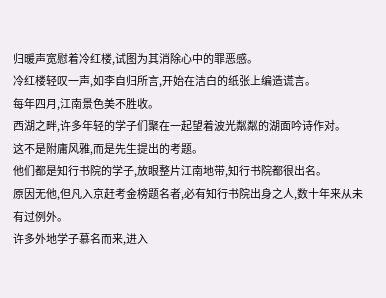归暖声宽慰着冷红楼,试图为其消除心中的罪恶感。
冷红楼轻叹一声,如李自归所言,开始在洁白的纸张上编造谎言。
每年四月,江南景色美不胜收。
西湖之畔,许多年轻的学子们聚在一起望着波光粼粼的湖面吟诗作对。
这不是附庸风雅,而是先生提出的考题。
他们都是知行书院的学子,放眼整片江南地带,知行书院都很出名。
原因无他,但凡入京赶考金榜题名者,必有知行书院出身之人,数十年来从未有过例外。
许多外地学子慕名而来,进入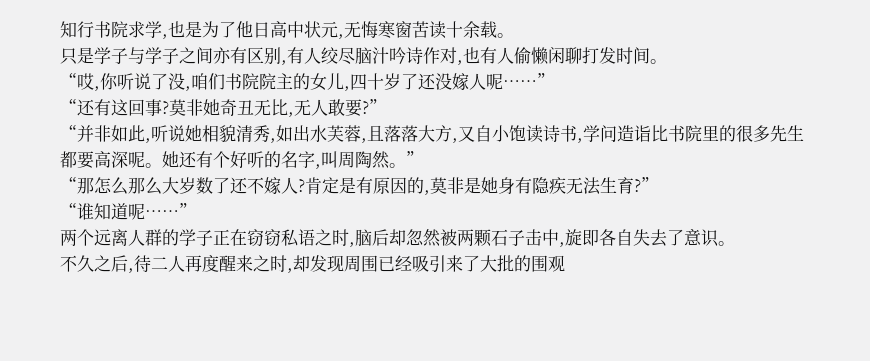知行书院求学,也是为了他日高中状元,无悔寒窗苦读十余载。
只是学子与学子之间亦有区别,有人绞尽脑汁吟诗作对,也有人偷懒闲聊打发时间。
“哎,你听说了没,咱们书院院主的女儿,四十岁了还没嫁人呢……”
“还有这回事?莫非她奇丑无比,无人敢要?”
“并非如此,听说她相貌清秀,如出水芙蓉,且落落大方,又自小饱读诗书,学问造诣比书院里的很多先生都要高深呢。她还有个好听的名字,叫周陶然。”
“那怎么那么大岁数了还不嫁人?肯定是有原因的,莫非是她身有隐疾无法生育?”
“谁知道呢……”
两个远离人群的学子正在窃窃私语之时,脑后却忽然被两颗石子击中,旋即各自失去了意识。
不久之后,待二人再度醒来之时,却发现周围已经吸引来了大批的围观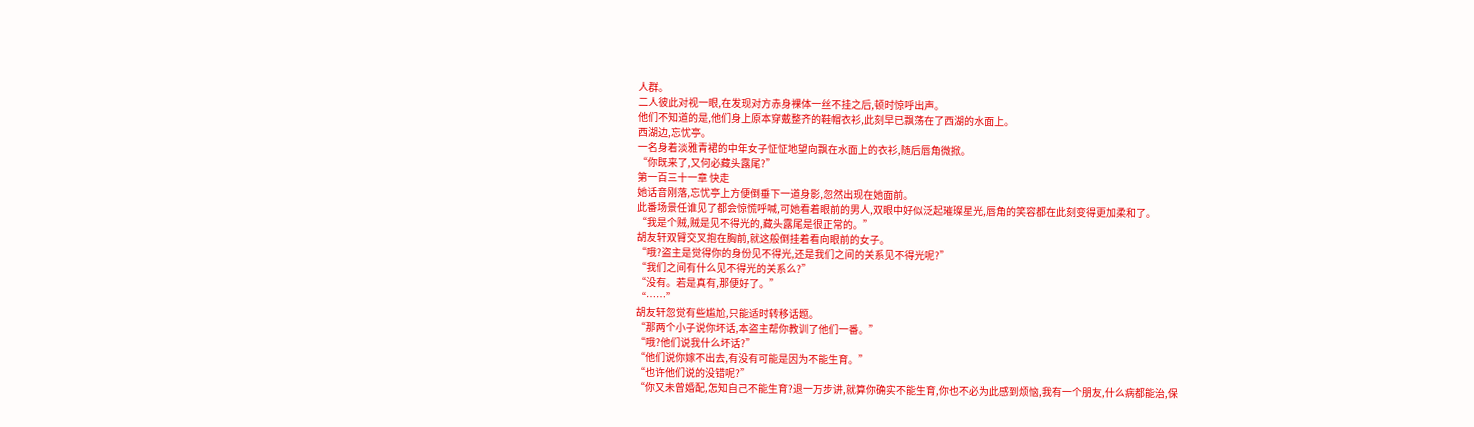人群。
二人彼此对视一眼,在发现对方赤身裸体一丝不挂之后,顿时惊呼出声。
他们不知道的是,他们身上原本穿戴整齐的鞋帽衣衫,此刻早已飘荡在了西湖的水面上。
西湖边,忘忧亭。
一名身着淡雅青裙的中年女子怔怔地望向飘在水面上的衣衫,随后唇角微掀。
“你既来了,又何必藏头露尾?”
第一百三十一章 快走
她话音刚落,忘忧亭上方便倒垂下一道身影,忽然出现在她面前。
此番场景任谁见了都会惊慌呼喊,可她看着眼前的男人,双眼中好似泛起璀璨星光,唇角的笑容都在此刻变得更加柔和了。
“我是个贼,贼是见不得光的,藏头露尾是很正常的。”
胡友轩双臂交叉抱在胸前,就这般倒挂着看向眼前的女子。
“哦?盗主是觉得你的身份见不得光,还是我们之间的关系见不得光呢?”
“我们之间有什么见不得光的关系么?”
“没有。若是真有,那便好了。”
“……”
胡友轩忽觉有些尴尬,只能适时转移话题。
“那两个小子说你坏话,本盗主帮你教训了他们一番。”
“哦?他们说我什么坏话?”
“他们说你嫁不出去,有没有可能是因为不能生育。”
“也许他们说的没错呢?”
“你又未曾婚配,怎知自己不能生育?退一万步讲,就算你确实不能生育,你也不必为此感到烦恼,我有一个朋友,什么病都能治,保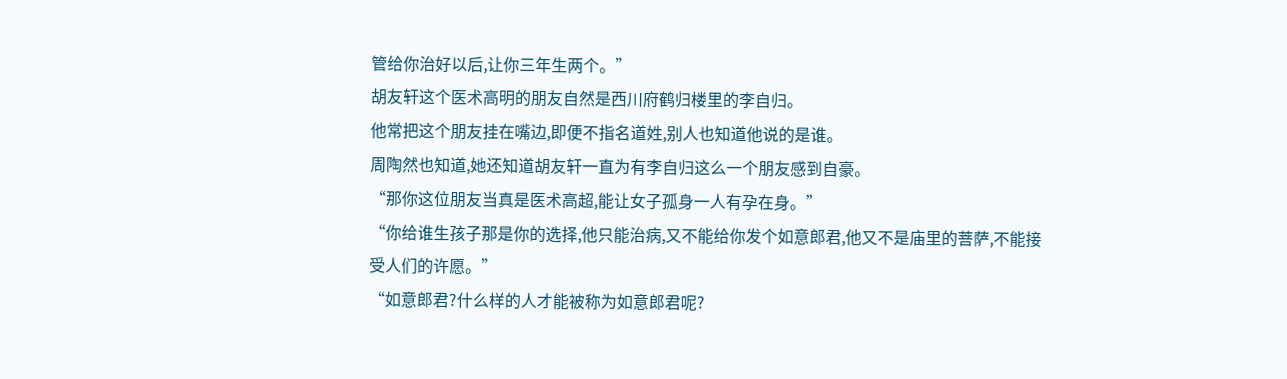管给你治好以后,让你三年生两个。”
胡友轩这个医术高明的朋友自然是西川府鹤归楼里的李自归。
他常把这个朋友挂在嘴边,即便不指名道姓,别人也知道他说的是谁。
周陶然也知道,她还知道胡友轩一直为有李自归这么一个朋友感到自豪。
“那你这位朋友当真是医术高超,能让女子孤身一人有孕在身。”
“你给谁生孩子那是你的选择,他只能治病,又不能给你发个如意郎君,他又不是庙里的菩萨,不能接受人们的许愿。”
“如意郎君?什么样的人才能被称为如意郎君呢?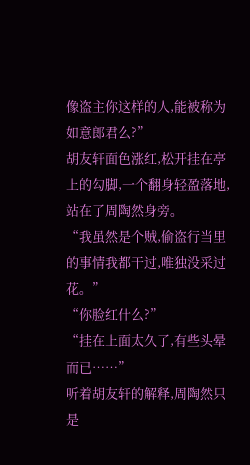像盗主你这样的人,能被称为如意郎君么?”
胡友轩面色涨红,松开挂在亭上的勾脚,一个翻身轻盈落地,站在了周陶然身旁。
“我虽然是个贼,偷盗行当里的事情我都干过,唯独没采过花。”
“你脸红什么?”
“挂在上面太久了,有些头晕而已……”
听着胡友轩的解释,周陶然只是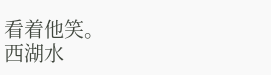看着他笑。
西湖水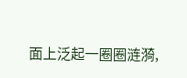面上泛起一圈圈涟漪,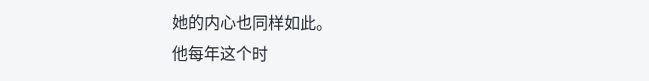她的内心也同样如此。
他每年这个时